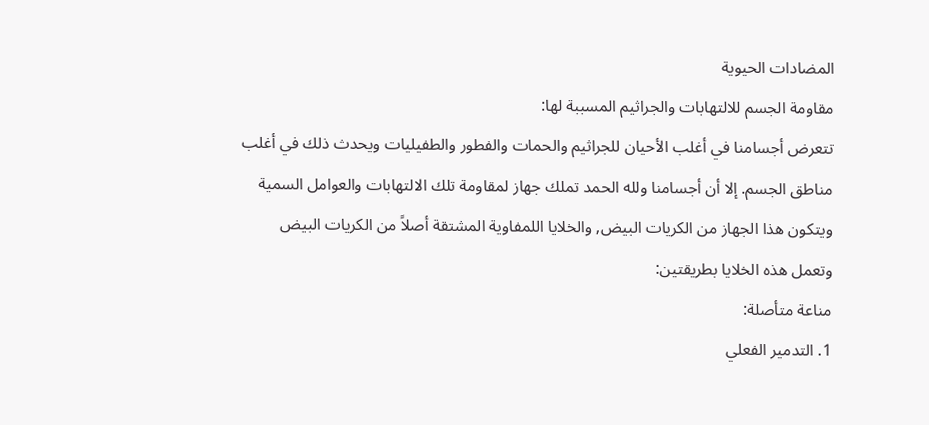المضادات الحيوية
مقاومة الجسم للالتهابات والجراثيم المسببة لها:
تتعرض أجسامنا في أغلب الأحيان للجراثيم والحمات والفطور والطفيليات ويحدث ذلك في أغلب مناطق الجسم. إلا أن أجسامنا ولله الحمد تملك جهاز لمقاومة تلك الالتهابات والعوامل السمية ويتكون هذا الجهاز من الكريات البيض, والخلايا اللمفاوية المشتقة أصلاً من الكريات البيض
وتعمل هذه الخلايا بطريقتين:
مناعة متأصلة:
1. التدمير الفعلي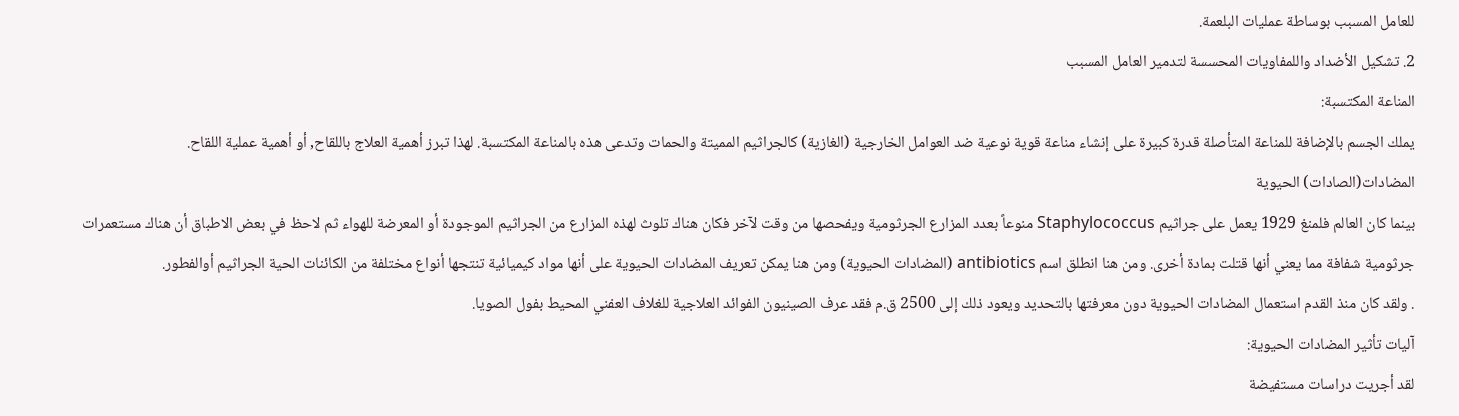للعامل المسبب بوساطة عمليات البلعمة.
2. تشكيل الأضداد واللمفاويات المحسسة لتدمير العامل المسبب
المناعة المكتسبة:
يملك الجسم بالإضافة للمناعة المتأصلة قدرة كبيرة على إنشاء مناعة قوية نوعية ضد العوامل الخارجية (الغازية) كالجراثيم المميتة والحمات وتدعى هذه بالمناعة المكتسبة. لهذا تبرز أهمية العلاج باللقاح, أو أهمية عملية اللقاح.
المضادات(الصادات) الحيوية
بينما كان العالم فلمنغ 1929 يعمل على جراثيم Staphylococcus منوعاً بعدد المزارع الجرثومية ويفحصها من وقت لآخر فكان هناك تلوث لهذه المزارع من الجراثيم الموجودة أو المعرضة للهواء ثم لاحظ في بعض الاطباق أن هناك مستعمرات جرثومية شفافة مما يعني أنها قتلت بمادة أخرى. ومن هنا انطلق اسم antibiotics (المضادات الحيوية) ومن هنا يمكن تعريف المضادات الحيوية على أنها مواد كيميائية تنتجها أنواع مختلفة من الكائنات الحية الجراثيم أوالفطور.
. ولقد كان منذ القدم استعمال المضادات الحيوية دون معرفتها بالتحديد ويعود ذلك إلى 2500 ق.م فقد عرف الصينيون الفوائد العلاجية للغلاف العفني المحيط بفول الصويا.
آليات تأثير المضادات الحيوية:
لقد أجريت دراسات مستفيضة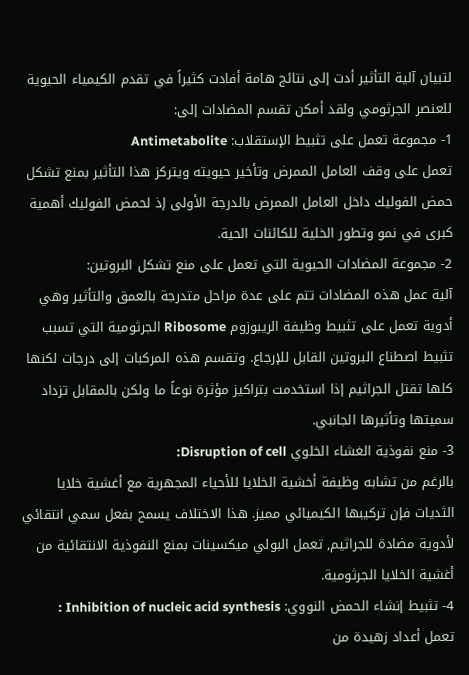لتبيان آلية التأثير أدت إلى نتائج هامة أفادت كثيراً في تقدم الكيمياء الحيوية للعنصر الجرثومي ولقد أمكن تقسم المضادات إلى:
1- مجموعة تعمل على تثبيط الإستقلاب: Antimetabolite
تعمل على وقف العامل الممرض وتأخير حيويته ويتركز هذا التأثير بمنع تشكل حمض الفوليك داخل العامل الممرض بالدرجة الأولى إذ لحمض الفوليك أهمية كبرى في نمو وتطور الخلية للكائنات الحية.
2- مجموعة المضادات الحيوية التي تعمل على منع تشكل البروتين:
آلية عمل هذه المضادات تتم على عدة مراحل متدرجة بالعمق والتأثير وهي أدوية تعمل على تثبيط وظيفة الريبوزوم Ribosome الجرثومية التي تسبب تثبيط اصطناع البروتين القابل للإرجاع. وتقسم هذه المركبات إلى درجات لكنها كلها تقتل الجراثيم إذا استخدمت بتراكيز مؤثرة نوعاً ما ولكن بالمقابل تزداد سميتها وتأثيرها الجانبي.
3- منع نفوذية الغشاء الخلوي Disruption of cell:
بالرغم من تشابه وظيفة أخشية الخلايا للأحياء المجهرية مع أغشية خلايا الثديات فإن تركيبها الكيميائي مميز. هذا الاختلاف يسمح بفعل سمي انتقائي لأدوية مضادة للجراثيم, تعمل البولي ميكسينات بمنع النفوذية الانتقائية من أغشية الخلايا الجرثومية.
4- تثبيط إنشاء الحمض النووي: Inhibition of nucleic acid synthesis :
تعمل أعداد زهيدة من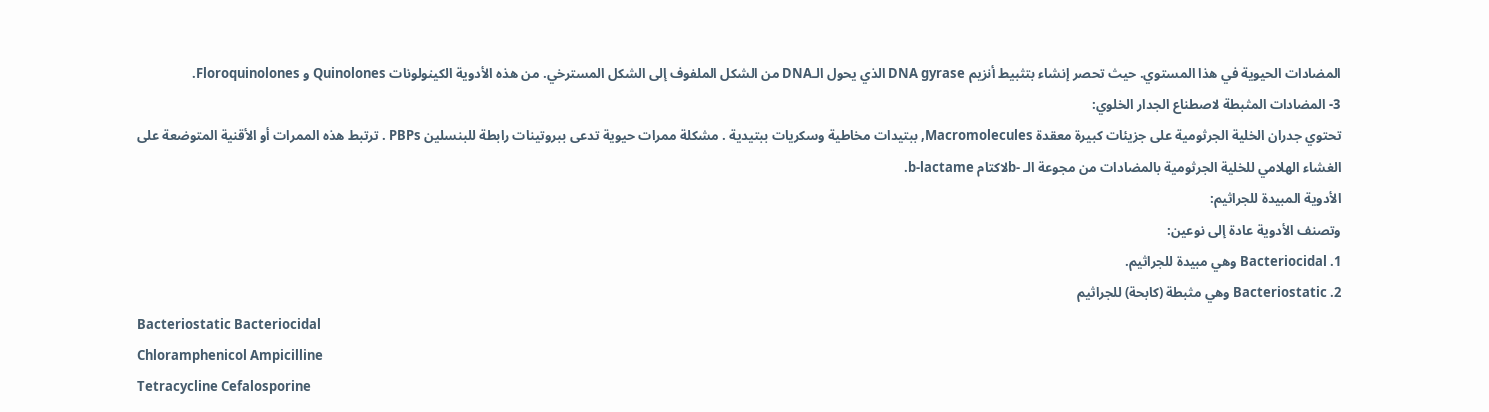المضادات الحيوية في هذا المستوي. حيث تحصر إنشاء بتثبيط أنزيم DNA gyrase الذي يحول الـDNA من الشكل الملفوف إلى الشكل المسترخي. من هذه الأدوية الكينولونات Quinolones و Floroquinolones.
3- المضادات المثبطة لاصطناع الجدار الخلوي:
تحتوي جدران الخلية الجرثومية على جزيئات كبيرة معقدة Macromolecules, ببتيدات مخاطية وسكريات ببتيدية . مشكلة ممرات حيوية تدعى ببروتينات رابطة للبنسلين PBPs . ترتبط هذه الممرات أو الأقنية المتوضعة على الغشاء الهلامي للخلية الجرثومية بالمضادات من مجوعة الـ -bلاكتام b-lactame.
الأدوية المبيدة للجراثيم:
وتصنف الأدوية عادة إلى نوعين:
1. Bacteriocidal وهي مبيدة للجراثيم.
2. Bacteriostatic وهي مثبطة (كابحة) للجراثيم
Bacteriostatic Bacteriocidal
Chloramphenicol Ampicilline
Tetracycline Cefalosporine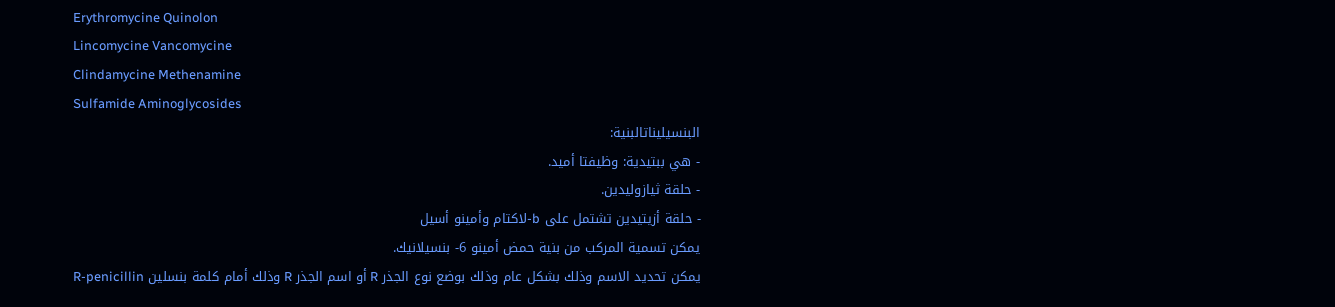Erythromycine Quinolon
Lincomycine Vancomycine
Clindamycine Methenamine
Sulfamide Aminoglycosides
البنسيليناتالبنية:
- هي ببتيدية: وظيفتا أميد.
- حلقة ثيازوليدين.
- حلقة أزيتيدين تشتمل على b-لاكتام وأمينو أسيل
يمكن تسمية المركب من بنية حمض أمينو 6- بنسيلانيك.
يمكن تحديد الاسم وذلك بشكل عام وذلك بوضع نوع الجذر R أو اسم الجذر R وذلك أمام كلمة بنسلين R-penicillin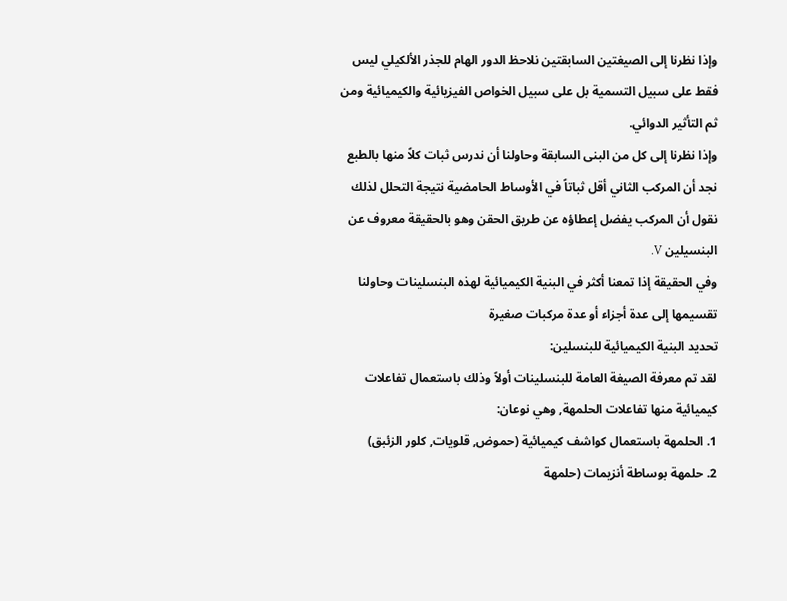وإذا نظرنا إلى الصيغتين السابقتين نلاحظ الدور الهام للجذر الألكيلي ليس فقط على سبيل التسمية بل على سبيل الخواص الفيزيائية والكيميائية ومن ثم التأثير الدوائي.
وإذا نظرنا إلى كل من البنى السابقة وحاولنا أن ندرس ثبات كلاً منها بالطبع نجد أن المركب الثاني أقل ثباتاً في الأوساط الحامضية نتيجة التحلل لذلك نقول أن المركب يفضل إعطاؤه عن طريق الحقن وهو بالحقيقة معروف عن البنسيلين V.
وفي الحقيقة إذا تمعنا أكثر في البنية الكيميائية لهذه البنسلينات وحاولنا تقسيمها إلى عدة أجزاء أو عدة مركبات صغيرة
تحديد البنية الكيميائية للبنسلين:
لقد تم معرفة الصيغة العامة للبنسلينات أولاً وذلك باستعمال تفاعلات كيميائية منها تفاعلات الحلمهة, وهي نوعان:
1. الحلمهة باستعمال كواشف كيميائية (حموض, قلويات, كلور الزئبق)
2. حلمهة بوساطة أنزيمات (حلمهة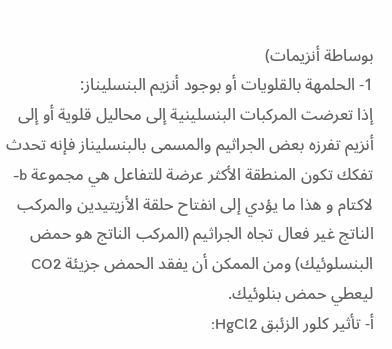بوساطة أنزيمات)
1- الحلمهة بالقلويات أو بوجود أنزيم البنسليناز:
إذا تعرضت المركبات البنسلينية إلى محاليل قلوية أو إلى أنزيم تفرزه بعض الجراثيم والمسمى بالبنسليناز فإنه تحدث تفكك تكون المنطقة الأكثر عرضة للتفاعل هي مجموعة b-لاكتام و هذا ما يؤدي إلى انفتاح حلقة الأزيتيدين والمركب الناتج غير فعال تجاه الجراثيم (المركب الناتج هو حمض البنسلوئيك) ومن الممكن أن يفقد الحمض جزيئة CO2 ليعطي حمض بنلوئيك.
أ- تأثير كلور الزئبق HgCl2: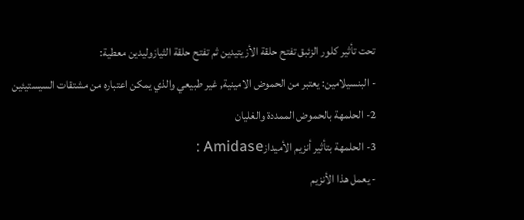تحت تأثير كلور الزئبق تفتح حلقة الأزيتيدين ثم تفتح حلقة الثيازوليدين معطية:
- البنسيلامين: يعتبر من الحموض الامينية, غير طبيعي والذي يمكن اعتباره من مشتقات السيستيئين
2- الحلمهة بالحموض الممددة والغليان
3- الحلمهة بتأثير أنزيم الأميدازAmidase :
- يعمل هذا الأنزيم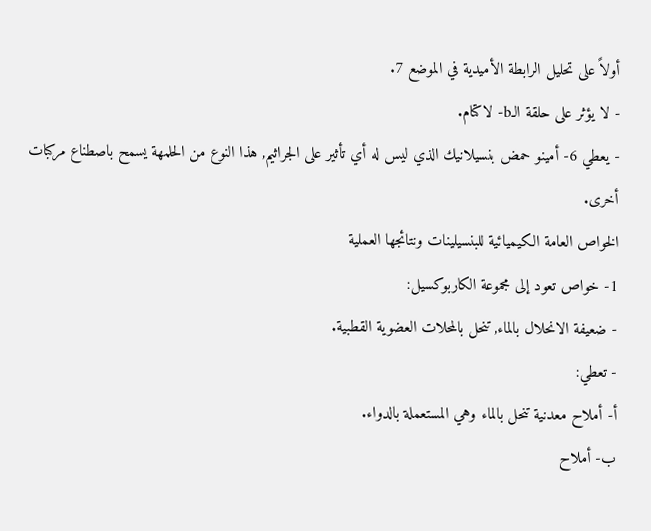أولاً على تحليل الرابطة الأميدية في الموضع 7.
- لا يؤثر على حلقة الـb- لاكتام.
- يعطي 6- أمينو حمض بنسيلانيك الذي ليس له أي تأثير على الجراثيم, هذا النوع من الحلمهة يسمح باصطناع مركبات أخرى.
الخواص العامة الكيميائية للبنسيلينات ونتائجها العملية
1- خواص تعود إلى مجموعة الكاربوكسيل:
- ضعيفة الانحلال بالماء, تنحل بالمحلات العضوية القطبية.
- تعطي:
أ- أملاح معدنية تنحل بالماء وهي المستعملة بالدواء.
ب- أملاح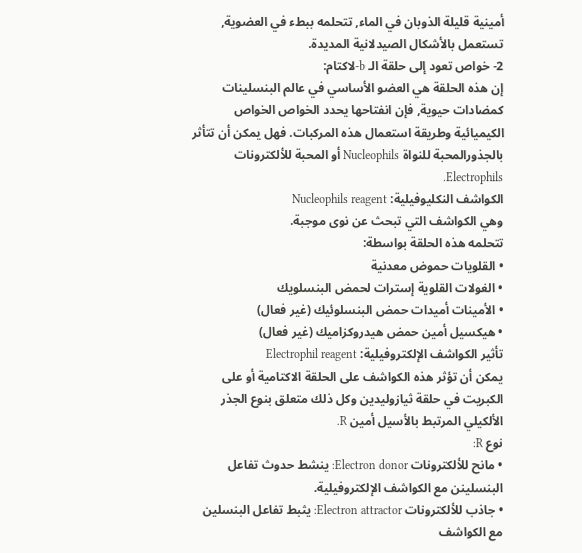أمينية قليلة الذوبان في الماء, تتحلمه ببطء في العضوية,
تستعمل بالأشكال الصيدلانية المديدة.
2- خواص تعود إلى حلقة الـ b-لاكتام:
إن هذه الحلقة هي العضو الأساسي في عالم البنسلينات كمضادات حيوية, فإن انفتاحها يحدد الخواص الخواص الكيميائية وطريقة استعمال هذه المركبات. فهل يمكن أن تتأثر بالجذورالمحبة للنواة Nucleophils أو المحبة للألكترونات Electrophils.
الكواشف النكليوفيلية: Nucleophils reagent
وهي الكواشف التي تبحث عن نوى موجبة.
تتحلمه هذه الحلقة بواسطة:
• القلويات حموض معدنية
• الغولات القلوية إسترات لحمض البنسلويك
• الأمينات أميدات حمض البنسلوئيك (غير فعال)
• هيكسيل أمين حمض هيدروكزاميك (غير فعال)
تأثير الكواشف الإلكتروفيلية: Electrophil reagent
يمكن أن تؤثر هذه الكواشف على الحلقة الاكتامية أو على الكبريت في حلقة ثيازوليدين وكل ذلك متعلق بنوع الجذر الألكيلي المرتبط بالأسيل أمين R.
نوع R:
• مانح للألكترونات Electron donor: ينشط حدوث تفاعل البنسلينن مع الكواشف الإلكتروفيلية.
• جاذب للألكترونات Electron attractor: يثبط تفاعل البنسلين مع الكواشف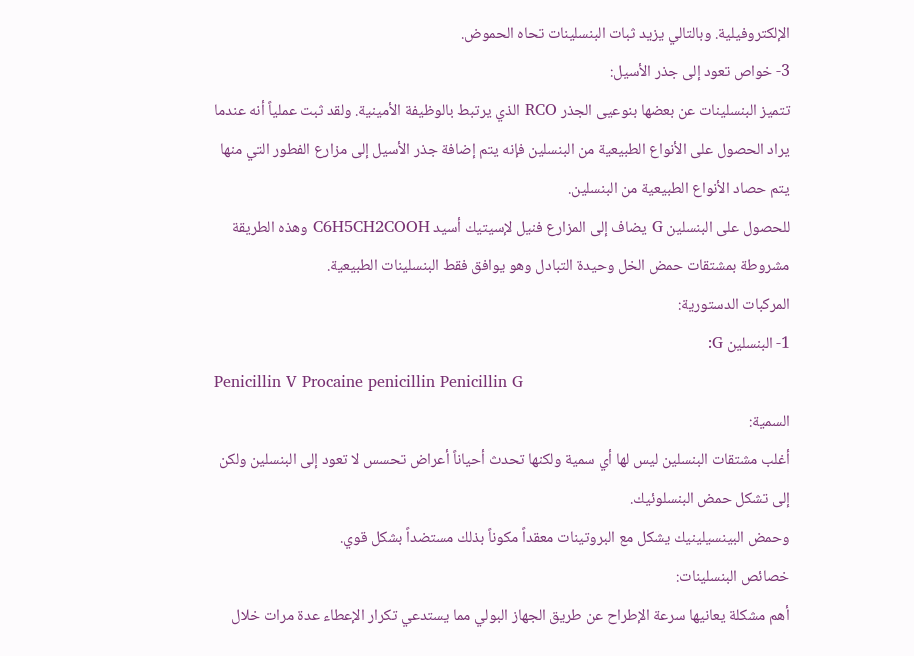الإلكتروفيلية. وبالتالي يزيد ثبات البنسلينات تحاه الحموض.
3- خواص تعود إلى جذر الأسيل:
تتميز البنسلينات عن بعضها بنوعيى الجذر RCO الذي يرتبط بالوظيفة الأمينية. ولقد ثبت عملياً أنه عندما يراد الحصول على الأنواع الطبيعية من البنسلين فإنه يتم إضافة جذر الأسيل إلى مزارع الفطور التي منها يتم حصاد الأنواع الطبيعية من البنسلين.
للحصول على البنسلين G يضاف إلى المزارع فنيل لإسيتيك أسيد C6H5CH2COOH وهذه الطريقة مشروطة بمشتقات حمض الخل وحيدة التبادل وهو يوافق فقط البنسلينات الطبيعية.
المركبات الدستورية:
1- البنسلين G:
Penicillin V Procaine penicillin Penicillin G
السمية:
أغلب مشتقات البنسلين ليس لها أي سمية ولكنها تحدث أحياناً أعراض تحسس لا تعود إلى البنسلين ولكن إلى تشكل حمض البنسلوئيك.
وحمض البينسيلينيك يشكل مع البروتينات معقداً مكوناً بذلك مستضداً بشكل قوي.
خصائص البنسلينات:
أهم مشكلة يعانيها سرعة الإطراح عن طريق الجهاز البولي مما يستدعي تكرار الإعطاء عدة مرات خلال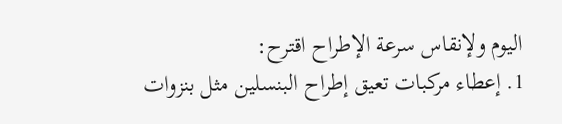اليوم ولإنقاس سرعة الإطراح اقترح:
1. إعطاء مركبات تعيق إطراح البنسلين مثل بنزوات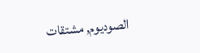الصوديوم, مشتقات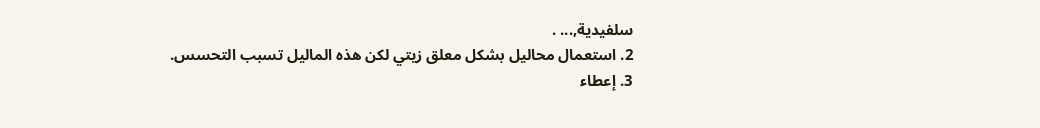سلفيدية,... .
2. استعمال محاليل بشكل معلق زيتي لكن هذه الماليل تسبب التحسس.
3. إعطاء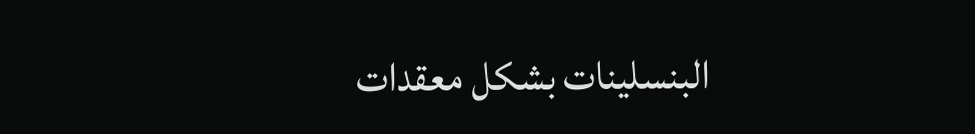البنسلينات بشكل معقدات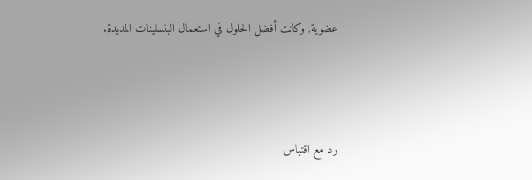عضوية, وكانت أفضل الحلول في استعمال البنسلينات المديدة.



رد مع اقتباس